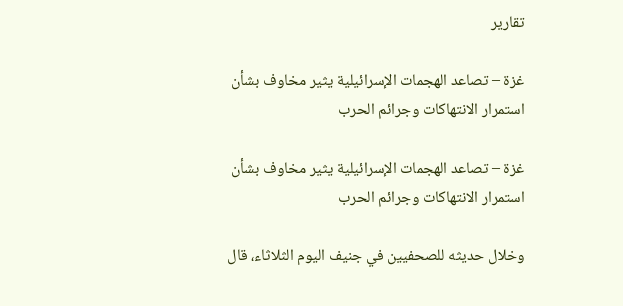تقارير

غزة – تصاعد الهجمات الإسرائيلية يثير مخاوف بشأن استمرار الانتهاكات وجرائم الحرب

غزة – تصاعد الهجمات الإسرائيلية يثير مخاوف بشأن استمرار الانتهاكات وجرائم الحرب

وخلال حديثه للصحفيين في جنيف اليوم الثلاثاء، قال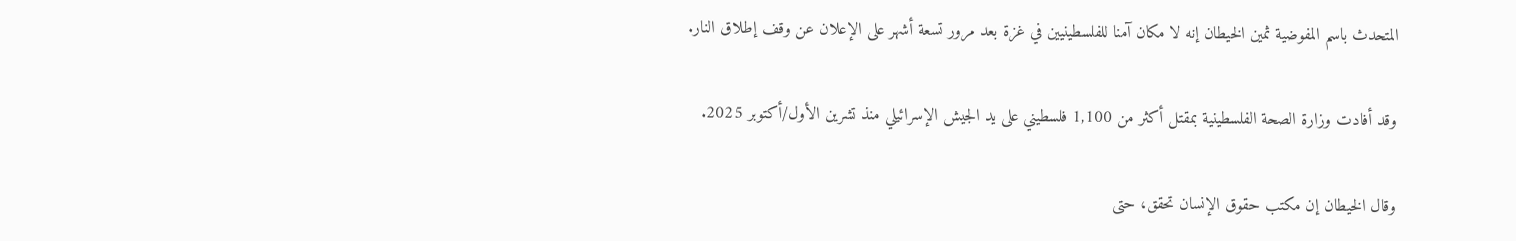المتحدث باسم المفوضية ثمين الخيطان إنه لا مكان آمنا للفلسطينيين في غزة بعد مرور تسعة أشهر على الإعلان عن وقف إطلاق النار.

وقد أفادت وزارة الصحة الفلسطينية بمقتل أكثر من 1,100 فلسطيني على يد الجيش الإسرائيلي منذ تشرين الأول/أكتوبر 2025.

وقال الخيطان إن مكتب حقوق الإنسان تحقق، حتى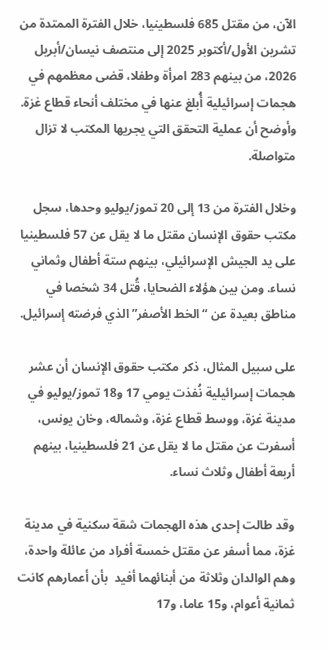الآن، من مقتل 685 فلسطينيا، خلال الفترة الممتدة من تشرين الأول/أكتوبر 2025 إلى منتصف نيسان/أبريل 2026، من بينهم 283 امرأة وطفلا، قضى معظمهم في هجمات إسرائيلية أُبلغ عنها في مختلف أنحاء قطاع غزة. وأوضح أن عملية التحقق التي يجريها المكتب لا تزال متواصلة.

وخلال الفترة من 13 إلى 20 تموز/يوليو وحدها، سجل مكتب حقوق الإنسان مقتل ما لا يقل عن 57 فلسطينيا على يد الجيش الإسرائيلي، بينهم ستة أطفال وثماني نساء. ومن بين هؤلاء الضحايا، قُتل 34 شخصا في مناطق بعيدة عن “الخط الأصفر” الذي فرضته إسرائيل.

على سبيل المثال، ذكر مكتب حقوق الإنسان أن عشر هجمات إسرائيلية نُفذت يومي 17 و18 تموز/يوليو في مدينة غزة، ووسط قطاع غزة، وشماله، وخان يونس، أسفرت عن مقتل ما لا يقل عن 21 فلسطينيا، بينهم أربعة أطفال وثلاث نساء.

وقد طالت إحدى هذه الهجمات شقة سكنية في مدينة غزة، مما أسفر عن مقتل خمسة أفراد من عائلة واحدة، وهم الوالدان وثلاثة من أبنائهما أفيد  بأن أعمارهم كانت ثمانية أعوام، و15 عاما، و17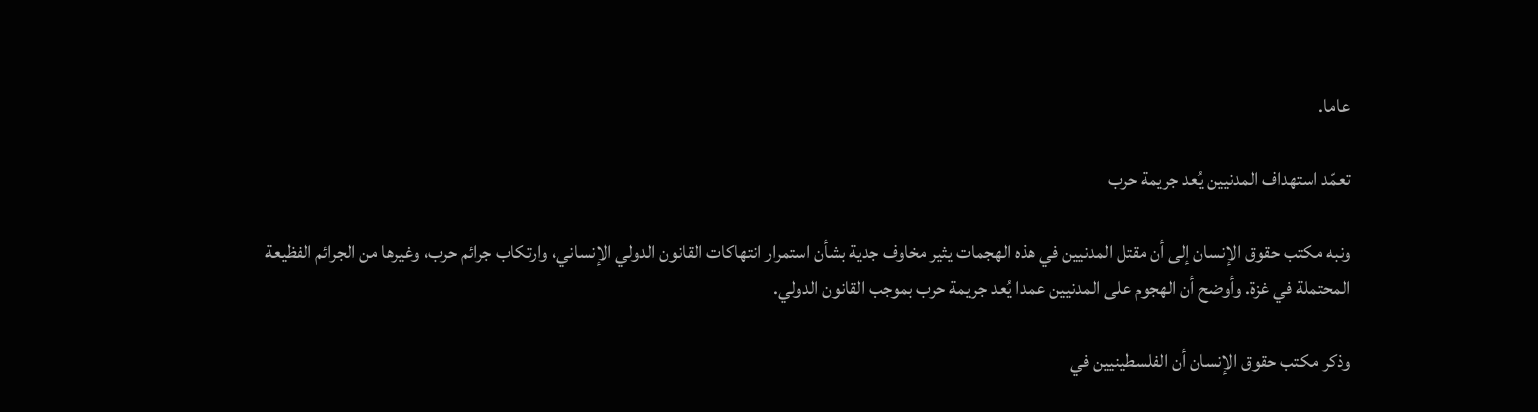عاما.

تعمّد استهداف المدنيين يُعد جريمة حرب

ونبه مكتب حقوق الإنسان إلى أن مقتل المدنيين في هذه الهجمات يثير مخاوف جدية بشأن استمرار انتهاكات القانون الدولي الإنساني، وارتكاب جرائم حرب، وغيرها من الجرائم الفظيعة المحتملة في غزة. وأوضح أن الهجوم على المدنيين عمدا يُعد جريمة حرب بموجب القانون الدولي.

وذكر مكتب حقوق الإنسان أن الفلسطينيين في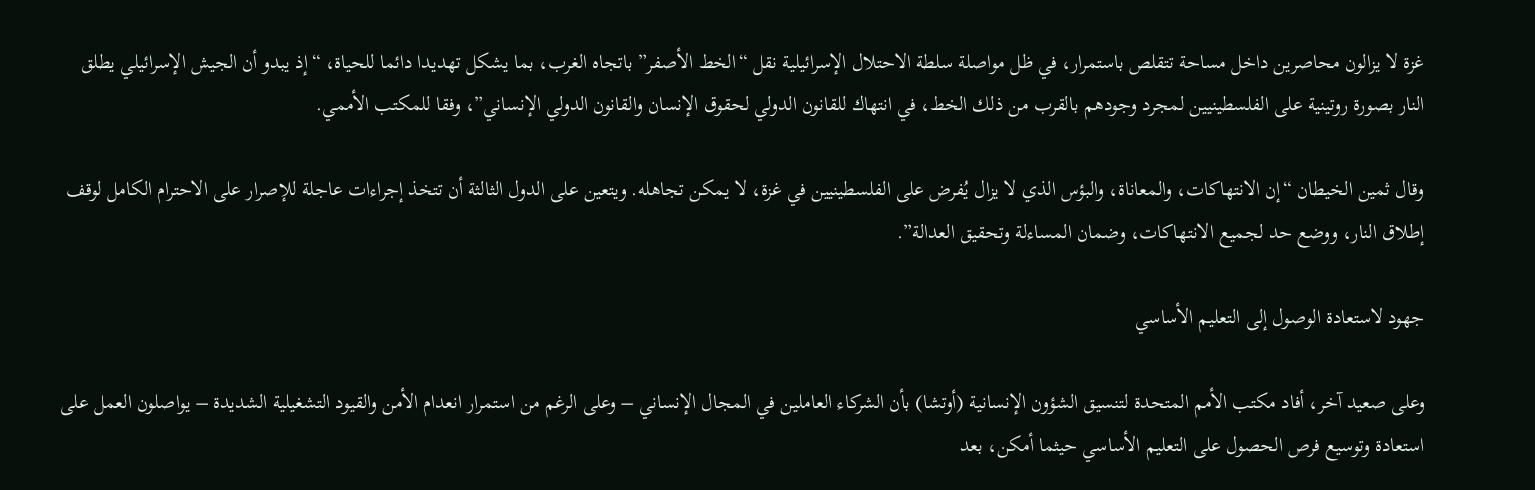غزة لا يزالون محاصرين داخل مساحة تتقلص باستمرار، في ظل مواصلة سلطة الاحتلال الإسرائيلية نقل “الخط الأصفر” باتجاه الغرب، بما يشكل تهديدا دائما للحياة، “إذ يبدو أن الجيش الإسرائيلي يطلق النار بصورة روتينية على الفلسطينيين لمجرد وجودهم بالقرب من ذلك الخط، في انتهاك للقانون الدولي لحقوق الإنسان والقانون الدولي الإنساني”، وفقا للمكتب الأممي.

وقال ثمين الخيطان “إن الانتهاكات، والمعاناة، والبؤس الذي لا يزال يُفرض على الفلسطينيين في غزة، لا يمكن تجاهله. ويتعين على الدول الثالثة أن تتخذ إجراءات عاجلة للإصرار على الاحترام الكامل لوقف إطلاق النار، ووضع حد لجميع الانتهاكات، وضمان المساءلة وتحقيق العدالة”.

جهود لاستعادة الوصول إلى التعليم الأساسي

وعلى صعيد آخر، أفاد مكتب الأمم المتحدة لتنسيق الشؤون الإنسانية (أوتشا) بأن الشركاء العاملين في المجال الإنساني – وعلى الرغم من استمرار انعدام الأمن والقيود التشغيلية الشديدة – يواصلون العمل على استعادة وتوسيع فرص الحصول على التعليم الأساسي حيثما أمكن، بعد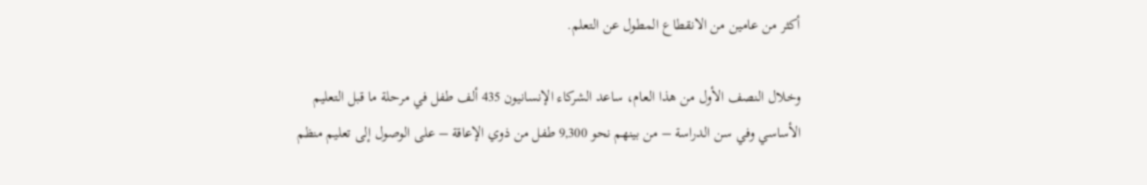أكثر من عامين من الانقطاع المطول عن التعلم.

وخلال النصف الأول من هذا العام، ساعد الشركاء الإنسانيون 435 ألف طفل في مرحلة ما قبل التعليم الأساسي وفي سن الدراسة – من بينهم نحو 9,300 طفل من ذوي الإعاقة – على الوصول إلى تعليم منظم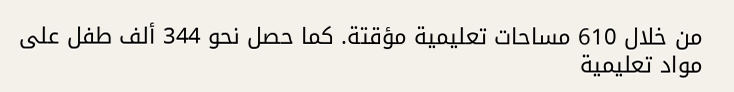من خلال 610 مساحات تعليمية مؤقتة. كما حصل نحو 344 ألف طفل على مواد تعليمية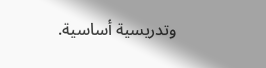وتدريسية أساسية.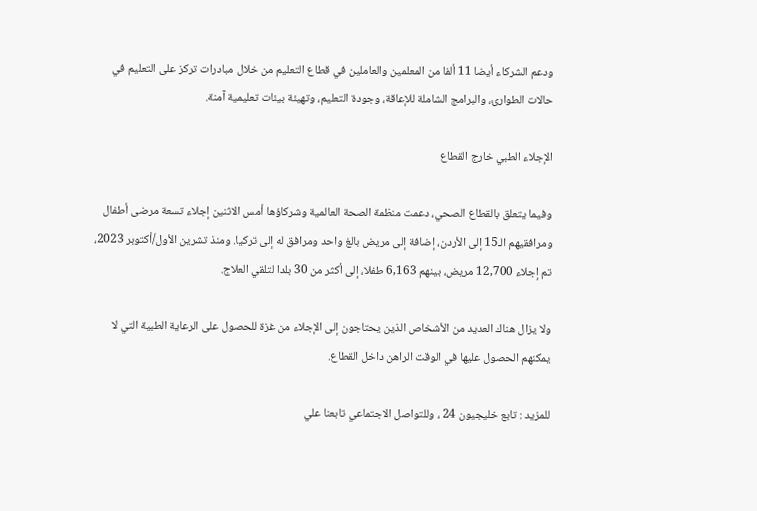ودعم الشركاء أيضا 11 ألفا من المعلمين والعاملين في قطاع التعليم من خلال مبادرات تركز على التعليم في حالات الطوارئ، والبرامج الشاملة للإعاقة، وجودة التعليم، وتهيئة بيئات تعليمية آمنة.

الإجلاء الطبي خارج القطاع

وفيما يتعلق بالقطاع الصحي، دعمت منظمة الصحة العالمية وشركاؤها أمس الاثنين إجلاء تسعة مرضى أطفال ومرافقيهم الـ15 إلى الأردن، إضافة إلى مريض بالغ واحد ومرافق له إلى تركيا. ومنذ تشرين الأول/أكتوبر 2023، تم إجلاء 12,700 مريض، بينهم 6,163 طفلا، إلى أكثر من 30 بلدا لتلقي العلاج.

ولا يزال هناك العديد من الأشخاص الذين يحتاجون إلى الإجلاء من غزة للحصول على الرعاية الطبية التي لا يمكنهم الحصول عليها في الوقت الراهن داخل القطاع.

للمزيد : تابع خليجيون 24 ، وللتواصل الاجتماعي تابعنا علي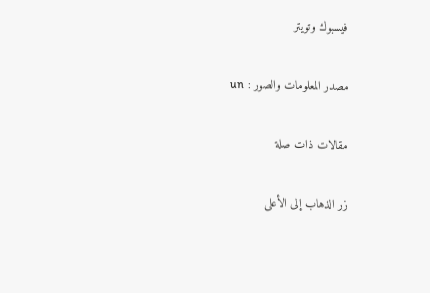فيسبوك وتويتر

مصدر المعلومات والصور : un

مقالات ذات صلة

زر الذهاب إلى الأعلى